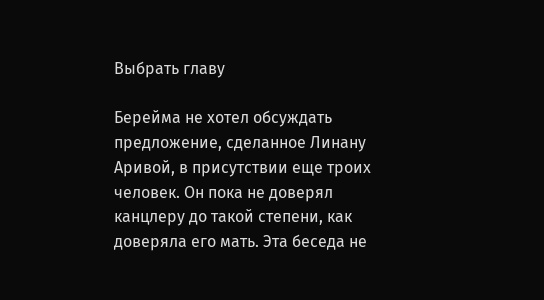Выбрать главу

Берейма не хотел обсуждать предложение, сделанное Линану Аривой, в присутствии еще троих человек. Он пока не доверял канцлеру до такой степени, как доверяла его мать. Эта беседа не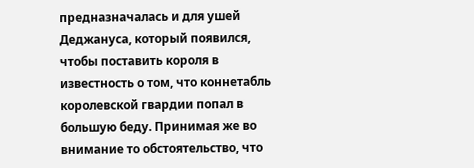предназначалась и для ушей Деджануса, который появился, чтобы поставить короля в известность о том, что коннетабль королевской гвардии попал в большую беду. Принимая же во внимание то обстоятельство, что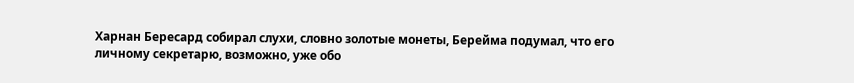Харнан Бересард собирал слухи, словно золотые монеты, Берейма подумал, что его личному секретарю, возможно, уже обо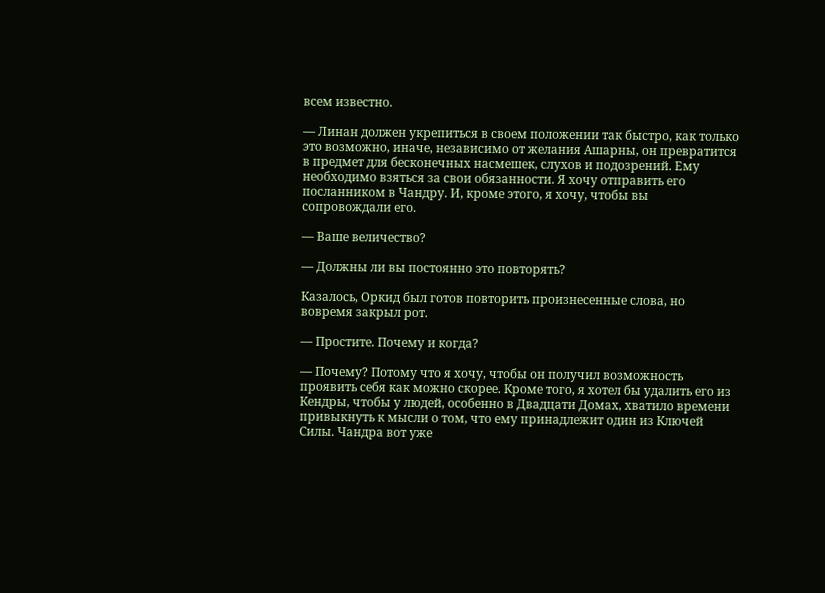всем известно.

— Линан должен укрепиться в своем положении так быстро, как только это возможно, иначе, независимо от желания Ашарны, он превратится в предмет для бесконечных насмешек, слухов и подозрений. Ему необходимо взяться за свои обязанности. Я хочу отправить его посланником в Чандру. И, кроме этого, я хочу, чтобы вы сопровождали его.

— Ваше величество?

— Должны ли вы постоянно это повторять?

Казалось, Оркид был готов повторить произнесенные слова, но вовремя закрыл рот.

— Простите. Почему и когда?

— Почему? Потому что я хочу, чтобы он получил возможность проявить себя как можно скорее. Кроме того, я хотел бы удалить его из Кендры, чтобы у людей, особенно в Двадцати Домах, хватило времени привыкнуть к мысли о том, что ему принадлежит один из Ключей Силы. Чандра вот уже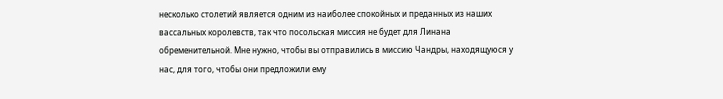несколько столетий является одним из наиболее спокойных и преданных из наших вассальных королевств, так что посольская миссия не будет для Линана обременительной. Мне нужно, чтобы вы отправились в миссию Чандры, находящуюся у нас, для того, чтобы они предложили ему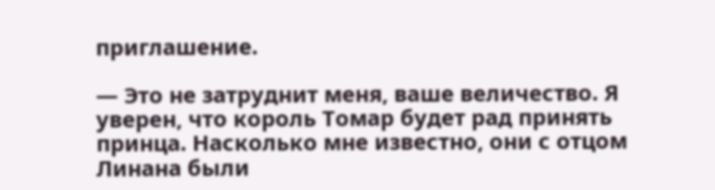приглашение.

— Это не затруднит меня, ваше величество. Я уверен, что король Томар будет рад принять принца. Насколько мне известно, они с отцом Линана были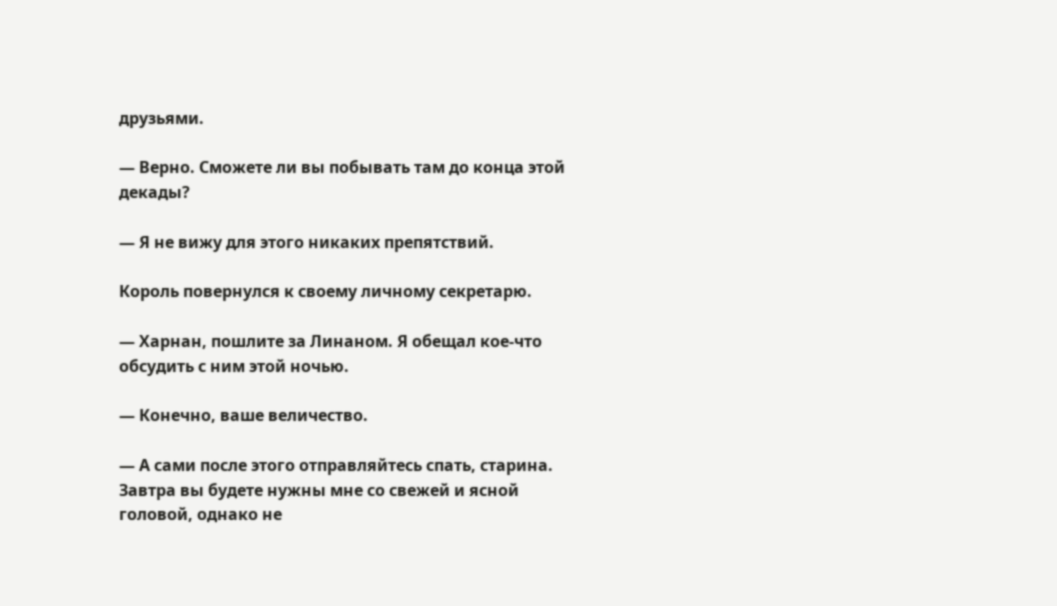друзьями.

— Верно. Сможете ли вы побывать там до конца этой декады?

— Я не вижу для этого никаких препятствий.

Король повернулся к своему личному секретарю.

— Харнан, пошлите за Линаном. Я обещал кое-что обсудить с ним этой ночью.

— Конечно, ваше величество.

— А сами после этого отправляйтесь спать, старина. Завтра вы будете нужны мне со свежей и ясной головой, однако не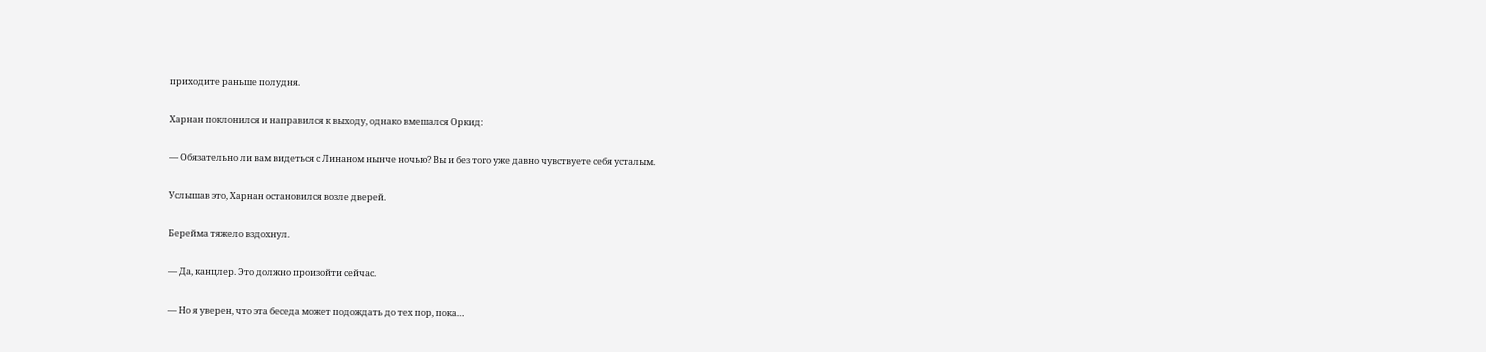приходите раньше полудня.

Харнан поклонился и направился к выходу, однако вмешался Оркид:

— Обязательно ли вам видеться с Линаном нынче ночью? Вы и без того уже давно чувствуете себя усталым.

Услышав это, Харнан остановился возле дверей.

Берейма тяжело вздохнул.

— Да, канцлер. Это должно произойти сейчас.

— Но я уверен, что эта беседа может подождать до тех пор, пока…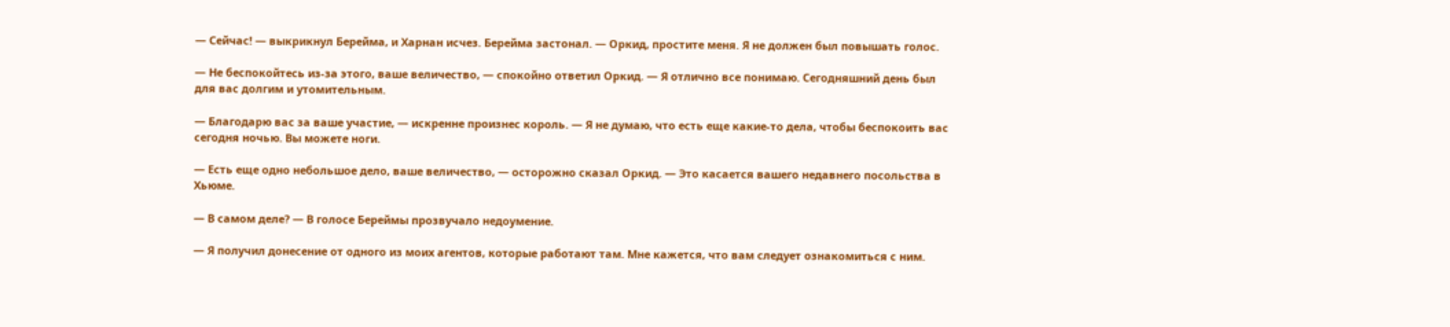— Сейчас! — выкрикнул Берейма, и Харнан исчез. Берейма застонал. — Оркид, простите меня. Я не должен был повышать голос.

— Не беспокойтесь из-за этого, ваше величество, — спокойно ответил Оркид. — Я отлично все понимаю. Сегодняшний день был для вас долгим и утомительным.

— Благодарю вас за ваше участие, — искренне произнес король. — Я не думаю, что есть еще какие-то дела, чтобы беспокоить вас сегодня ночью. Вы можете ноги.

— Есть еще одно небольшое дело, ваше величество, — осторожно сказал Оркид. — Это касается вашего недавнего посольства в Хьюме.

— В самом деле? — В голосе Береймы прозвучало недоумение.

— Я получил донесение от одного из моих агентов, которые работают там. Мне кажется, что вам следует ознакомиться с ним.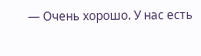— Очень хорошо. У нас есть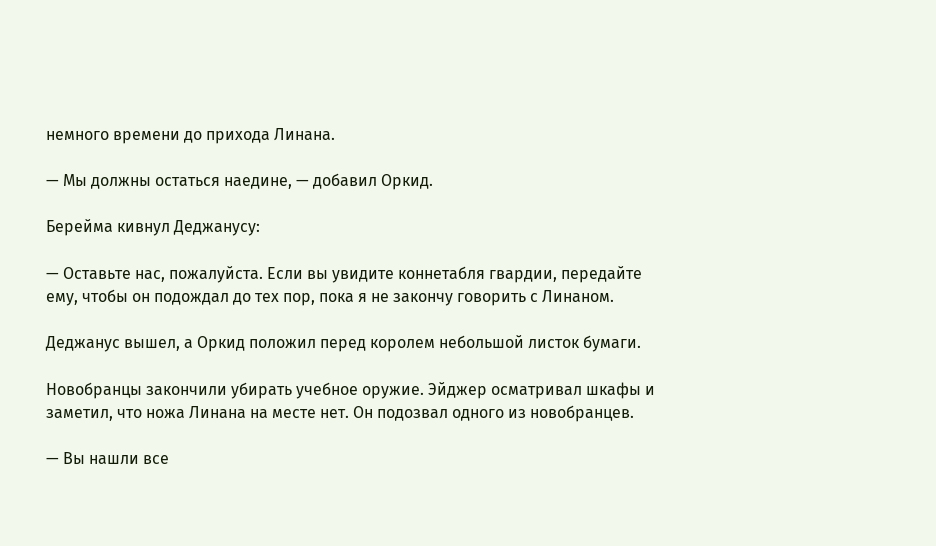немного времени до прихода Линана.

— Мы должны остаться наедине, — добавил Оркид.

Берейма кивнул Деджанусу:

— Оставьте нас, пожалуйста. Если вы увидите коннетабля гвардии, передайте ему, чтобы он подождал до тех пор, пока я не закончу говорить с Линаном.

Деджанус вышел, а Оркид положил перед королем небольшой листок бумаги.

Новобранцы закончили убирать учебное оружие. Эйджер осматривал шкафы и заметил, что ножа Линана на месте нет. Он подозвал одного из новобранцев.

— Вы нашли все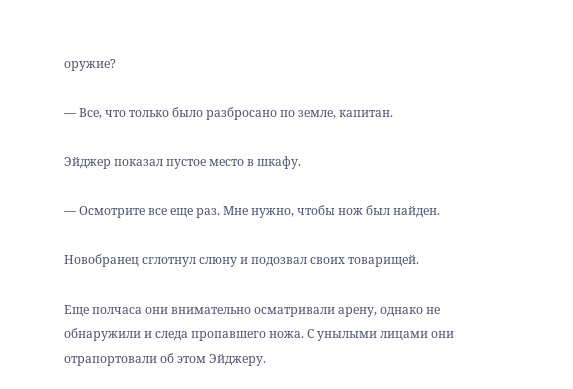оружие?

— Все, что только было разбросано по земле, капитан.

Эйджер показал пустое место в шкафу.

— Осмотрите все еще раз. Мне нужно, чтобы нож был найден.

Новобранец сглотнул слюну и подозвал своих товарищей.

Еще полчаса они внимательно осматривали арену, однако не обнаружили и следа пропавшего ножа. С унылыми лицами они отрапортовали об этом Эйджеру.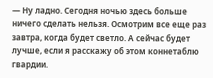— Ну ладно. Сегодня ночью здесь больше ничего сделать нельзя. Осмотрим все еще раз завтра, когда будет светло. А сейчас будет лучше, если я расскажу об этом коннетаблю гвардии.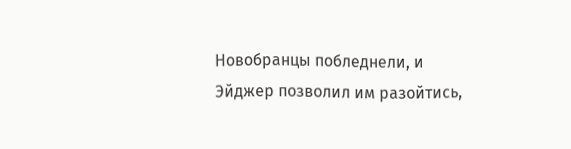Новобранцы побледнели, и Эйджер позволил им разойтись,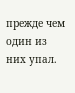прежде чем один из них упал.